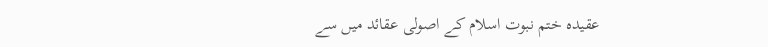عقیدہ ختم نبوت اسلام کے اصولی عقائد میں سے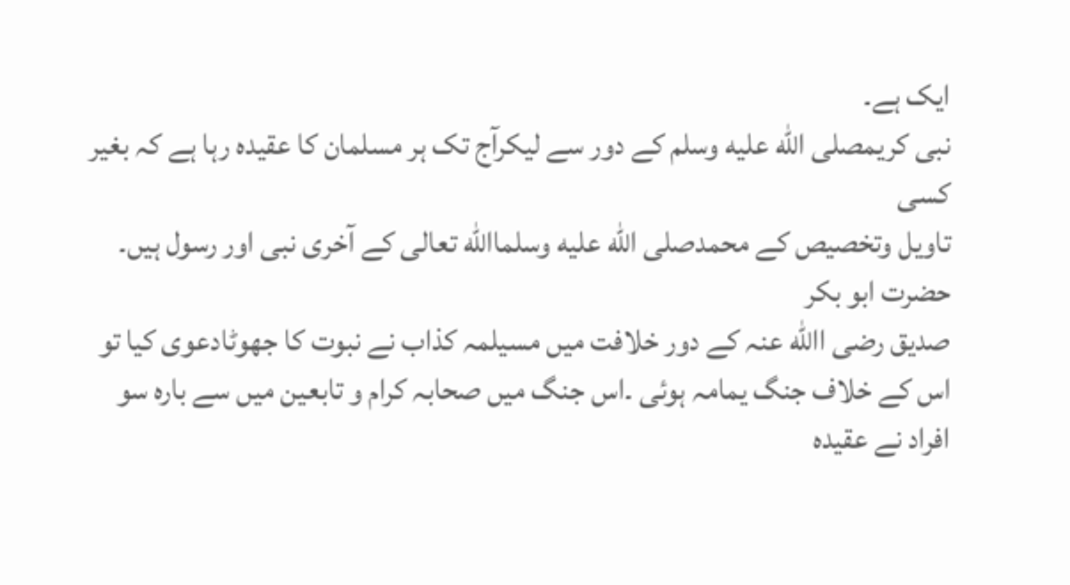ایک ہے۔
نبی کریمصلى الله عليه وسلم کے دور سے لیکرآج تک ہر مسلمان کا عقیدہ رہا ہے کہ بغیر کسی
تاویل وتخصیص کے محمدصلى الله عليه وسلماالله تعالی کے آخری نبی اور رسول ہیں۔ حضرت ابو بکر
صدیق رضی االله عنہ کے دور خلافت میں مسیلمہ کذاب نے نبوت کا جھوٹادعوی کیا تو
اس کے خلاف جنگ یمامہ ہوئی ۔اس جنگ میں صحابہ کرام و تابعین میں سے بارہ سو
افراد نے عقیدہ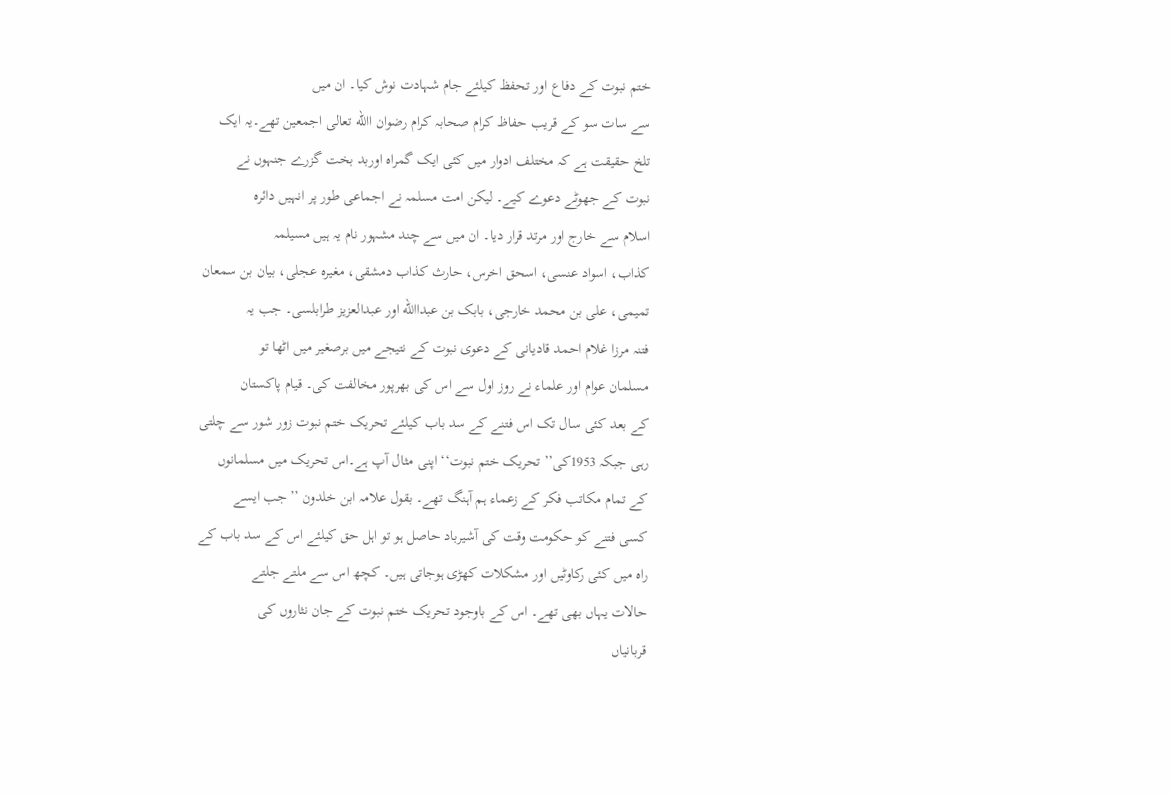ختم نبوت کے دفاع اور تحفظ کیلئے جام شہادت نوش کیا۔ ان میں
سے سات سو کے قریب حفاظ کرام صحابہ کرام رضوان االله تعالی اجمعین تھے۔یہ ایک
تلخ حقیقت ہے کہ مختلف ادوار میں کئی ایک گمراہ اوربد بخت گزرے جنہوں نے
نبوت کے جھوٹے دعوے کیے۔ لیکن امت مسلمہ نے اجماعی طور پر انہیں دائرہ
اسلام سے خارج اور مرتد قرار دیا۔ ان میں سے چند مشہور نام یہ ہیں مسیلمہ
کذاب، اسواد عنسی، اسحق اخرس، حارث کذاب دمشقی، مغیرہ عجلی، بیان بن سمعان
تمیمی، علی بن محمد خارجی، بابک بن عبداالله اور عبدالعزیز طرابلسی۔ جب یہ
فتنہ مرزا غلام احمد قادیانی کے دعوی نبوت کے نتیجے میں برصغیر میں اٹھا تو
مسلمان عوام اور علماء نے روز اول سے اس کی بھرپور مخالفت کی۔ قیام پاکستان
کے بعد کئی سال تک اس فتنے کے سد باب کیلئے تحریک ختم نبوت زور شور سے چلتی
رہی جبکہ 1953کی’’ تحریک ختم نبوت‘‘ اپنی مثال آپ ہے۔اس تحریک میں مسلمانوں
کے تمام مکاتب فکر کے زعماء ہم آہنگ تھے۔ بقول علامہ ابن خلدون ’’جب ایسے
کسی فتنے کو حکومت وقت کی آشیرباد حاصل ہو تو اہل حق کیلئے اس کے سد باب کے
راہ میں کئی رکاوٹیں اور مشکلات کھڑی ہوجاتی ہیں۔ کچھ اس سے ملتے جلتے
حالات یہاں بھی تھے۔ اس کے باوجود تحریک ختم نبوت کے جان نثاروں کی
قربانیاں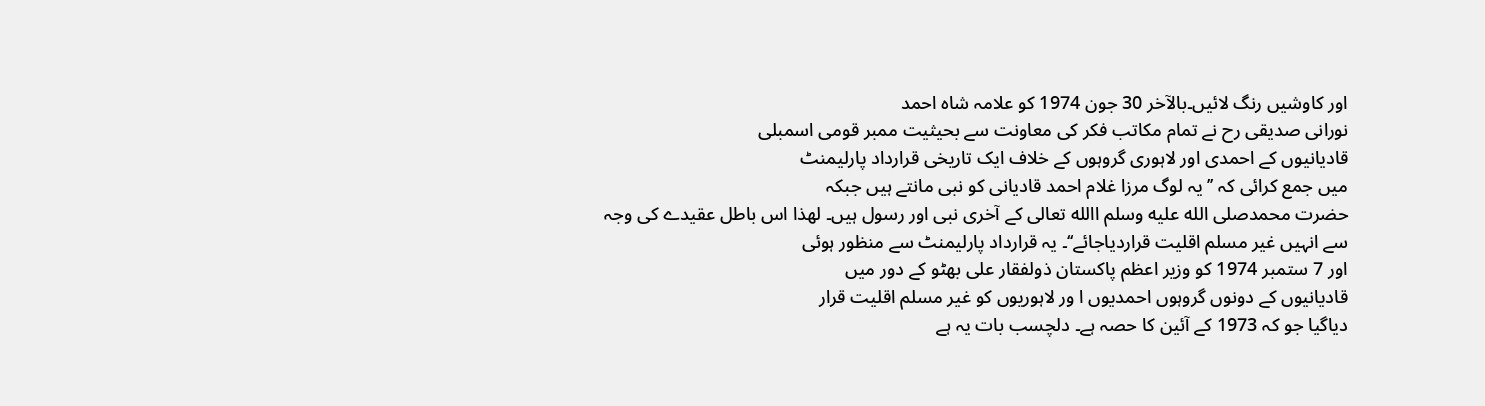اور کاوشیں رنگ لائیں۔بالآخر 30 جون 1974 کو علامہ شاہ احمد
نورانی صدیقی رح نے تمام مکاتب فکر کی معاونت سے بحیثیت ممبر قومی اسمبلی
قادیانیوں کے احمدی اور لاہوری گروہوں کے خلاف ایک تاریخی قرارداد پارلیمنٹ
میں جمع کرائی کہ ’’ یہ لوگ مرزا غلام احمد قادیانی کو نبی مانتے ہیں جبکہ
حضرت محمدصلى الله عليه وسلم االله تعالی کے آخری نبی اور رسول ہیں۔ لھذا اس باطل عقیدے کی وجہ
سے انہیں غیر مسلم اقلیت قراردیاجائے‘‘۔ یہ قرارداد پارلیمنٹ سے منظور ہوئی
اور 7 ستمبر 1974 کو وزیر اعظم پاکستان ذولفقار علی بھٹو کے دور میں
قادیانیوں کے دونوں گروہوں احمدیوں ا ور لاہوریوں کو غیر مسلم اقلیت قرار
دیاگیا جو کہ 1973 کے آئین کا حصہ ہے۔ دلچسب بات یہ ہے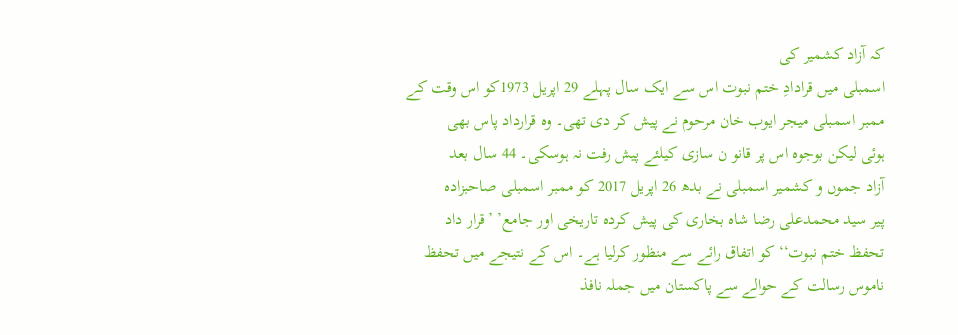کہ آزاد کشمیر کی
اسمبلی میں قرادادِ ختم نبوت اس سے ایک سال پہلے 29 اپریل 1973کو اس وقت کے
ممبر اسمبلی میجر ایوب خان مرحوم نے پیش کر دی تھی۔ وہ قرارداد پاس بھی
ہوئی لیکن بوجوہ اس پر قانو ن سازی کیلئے پیش رفت نہ ہوسکی۔ 44 سال بعد
آزاد جموں و کشمیر اسمبلی نے بدھ 26 اپریل 2017 کو ممبر اسمبلی صاحبزادہ
پیر سید محمدعلی رضا شاہ بخاری کی پیش کردہ تاریخی اور جامع’ ’قرار داد
تحفظ ختم نبوت‘‘ کو اتفاق رائے سے منظور کرلیا ہے۔ اس کے نتیجے میں تحفظ
ناموس رسالت کے حوالے سے پاکستان میں جملہ نافذ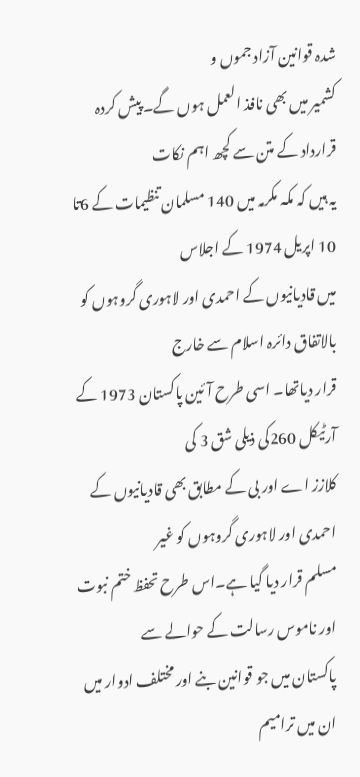شدہ قوانین آزاد جموں و
کشمیر میں بھی نافذ العمل ہوں گے۔ پیش کردہ قرارداد کے متن سے کچھ اہم نکات
یہ ہیں کہ مکہ مکرمہ میں 140 مسلمان تنظیمات کے 6تا 10 اپریل 1974 کے اجلاس
میں قادیانیوں کے احمدی اور لاہوری گروہوں کو بالاتفاق دائرہ اسلام سے خارج
قرار دیاتھا۔ اسی طرح آئین پاکستان 1973 کے آرٹیکل 260کی ذیلی شق 3 کی
کلازز اے اور بی کے مطابق بھی قادیانیوں کے احمدی اور لاہوری گروہوں کو غیر
مسلم قرار دیا گیا ہے۔اس طرح تحفظ ختم نبوت اور ناموس رسالت کے حوالے سے
پاکستان میں جو قوانین بنے اور مختلف ادوار میں ان میں ترامیم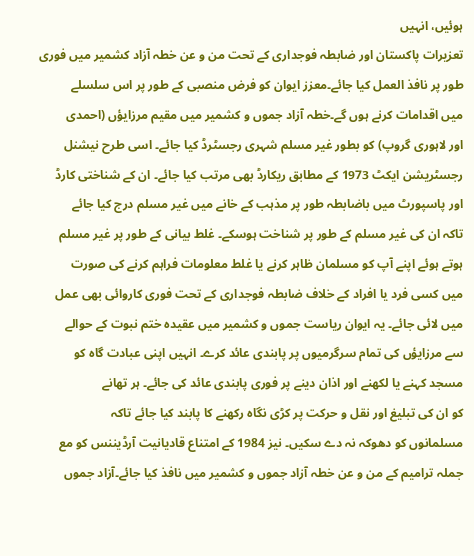ہوئیں، انہیں
تعزیرات پاکستان اور ضابطہ فوجداری کے تحت من و عن خطہ آزاد کشمیر میں فوری
طور پر نافذ العمل کیا جائے۔معزز ایوان کو فرض منصبی کے طور پر اس سلسلے
میں اقدامات کرنے ہوں گے۔خطہ آزاد جموں و کشمیر میں مقیم مرزایؤں (احمدی
اور لاہوری گروپ) کو بطور غیر مسلم شہری رجسٹرڈ کیا جائے۔ اسی طرح نیشنل
رجسٹریشن ایکٹ 1973 کے مطابق ریکارڈ بھی مرتب کیا جائے۔ ان کے شناختی کارڈ
اور پاسپورٹ میں باضابطہ طور پر مذہب کے خانے میں غیر مسلم درج کیا جائے
تاکہ ان کی غیر مسلم کے طور پر شناخت ہوسکے۔ غلط بیانی کے طور پر غیر مسلم
ہوتے ہوئے اپنے آپ کو مسلمان ظاہر کرنے یا غلط معلومات فراہم کرنے کی صورت
میں کسی فرد یا افراد کے خلاف ضابطہ فوجداری کے تحت فوری کاروائی بھی عمل
میں لائی جائے۔ یہ ایوان ریاست جموں و کشمیر میں عقیدہ ختم نبوت کے حوالے
سے مرزایؤں کی تمام سرگرمیوں پر پابندی عائد کرے۔ انہیں اپنی عبادت گاہ کو
مسجد کہنے یا لکھنے اور اذان دینے پر فوری پابندی عائد کی جائے۔ ہر تھانے
کو ان کی تبلیغ اور نقل و حرکت پر کڑی نگاہ رکھنے کا پابند کیا جائے تاکہ
مسلمانوں کو دھوکہ نہ دے سکیں۔ نیز 1984 کے امتناع قادیانیت آرڈیننس کو مع
جملہ ترامیم کے من و عن خطہ آزاد جموں و کشمیر میں نافذ کیا جائے۔آزاد جموں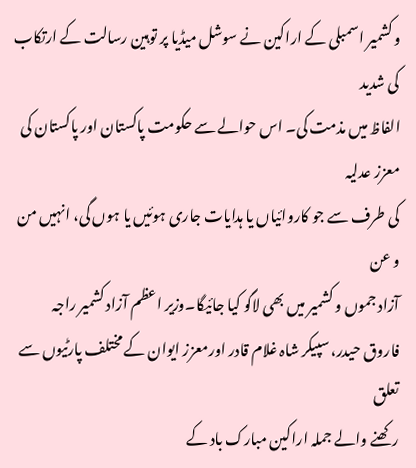و کشمیر اسمبلی کے اراکین نے سوشل میڈیا پر توہین رسالت کے ارتکاب کی شدید
الفاظ میں مذمت کی۔ اس حوالے سے حکومت پاکستان اور پاکستان کی معزز عدلیہ
کی طرف سے جو کاروائیاں یا ہدایات جاری ہوئیں یا ہوں گی، انہیں من و عن
آزاد جموں و کشمیر میں بھی لاگو کیا جائیگا۔وزیر اعظم آزاد کشمیر راجہ
فاروق حیدر، سپیکر شاہ غلام قادر اورمعزز ایوان کے مختلف پارٹیوں سے تعلق
رکھنے والے جملہ اراکین مبارک باد کے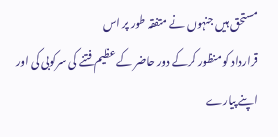مستحق ہیں جنہوں نے متفقہ طور پر اس
قرارداد کو منظور کرکے دور حاضر کے عظیم فتنے کی سرکوبی کی اور اپنے پیارے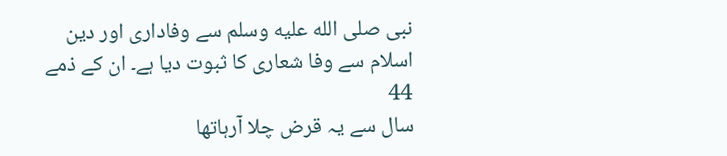نبی صلى الله عليه وسلم سے وفاداری اور دین اسلام سے وفا شعاری کا ثبوت دیا ہے۔ ان کے ذمے 44
سال سے یہ قرض چلا آرہاتھا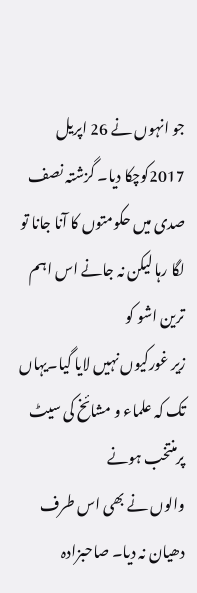جو انہوں نے 26 اپریل 2017کوچکا دیا۔ گزشتہ نصف
صدی میں حکومتوں کا آنا جانا تو لگا رہا لیکن نہ جانے اس اہم ترین اشو کو
زیر غورکیوں نہیں لایا گیا۔یہاں تک کہ علماء و مشائخ کی سیٹ پرمنتخب ہونے
والوں نے بھی اس طرف دھیان نہ دیا۔ صاحبزادہ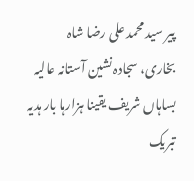پیر سید محمد علی رضا شاہ
بخاری، سجادہ نشین آستانہ عالیہ بساہاں شریف یقینا ہزارہا بار ہدیہ تبریک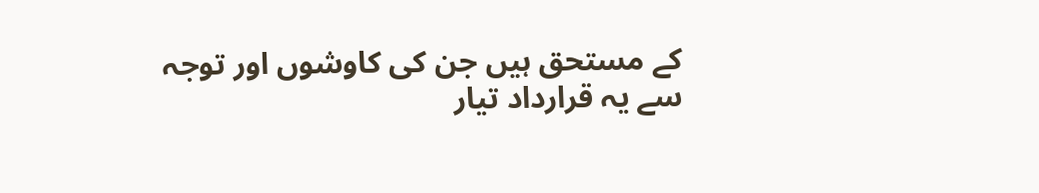کے مستحق ہیں جن کی کاوشوں اور توجہ سے یہ قرارداد تیار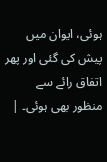ہوئی، ایوان میں
پیش کی گئی اور پھر اتفاق رائے سے منظور بھی ہوئی۔ |